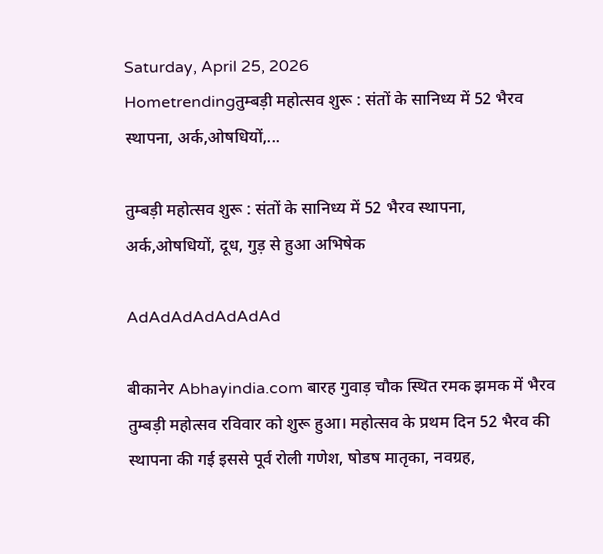Saturday, April 25, 2026
Hometrendingतुम्बड़ी महोत्सव शुरू : संतों के सानिध्य में 52 भैरव स्थापना, अर्क,ओषधियों,...

तुम्बड़ी महोत्सव शुरू : संतों के सानिध्य में 52 भैरव स्थापना, अर्क,ओषधियों, दूध, गुड़ से हुआ अभिषेक

AdAdAdAdAdAdAd

बीकानेर Abhayindia.com बारह गुवाड़ चौक स्थित रमक झमक में भैरव तुम्बड़ी महोत्सव रविवार को शुरू हुआ। महोत्सव के प्रथम दिन 52 भैरव की स्थापना की गई इससे पूर्व रोली गणेश, षोडष मातृका, नवग्रह,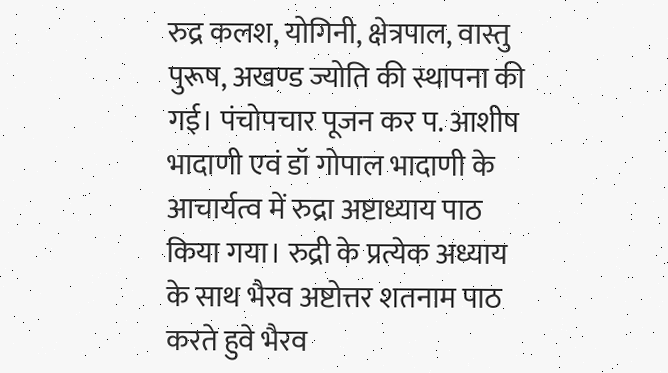रुद्र कलश, योगिनी, क्षेत्रपाल, वास्तु पुरूष, अखण्ड ज्योति की स्थापना की गई। पंचोपचार पूजन कर प. आशीष भादाणी एवं डॉ गोपाल भादाणी के आचार्यत्व में रुद्रा अष्टाध्याय पाठ किया गया। रुद्री के प्रत्येक अध्याय के साथ भैरव अष्टोत्तर शतनाम पाठ करते हुवे भैरव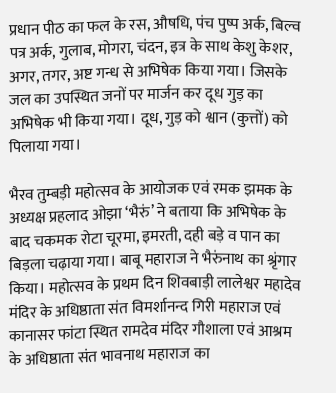प्रधान पीठ का फल के रस, औषधि, पंच पुष्प अर्क, बिल्व पत्र अर्क, गुलाब, मोगरा, चंदन, इत्र के साथ केशु केशर, अगर, तगर, अष्ट गन्ध से अभिषेक किया गया। जिसके जल का उपस्थित जनों पर मार्जन कर दूध गुड़ का अभिषेक भी किया गया। दूध, गुड़ को श्वान (कुत्तों) को पिलाया गया।

भैरव तुम्बड़ी महोत्सव के आयोजक एवं रमक झमक के अध्यक्ष प्रहलाद ओझा ‘भैरुं’ ने बताया कि अभिषेक के बाद चकमक रोटा चूरमा, इमरती, दही बड़े व पान का बिड़ला चढ़ाया गया। बाबू महाराज ने भैरुंनाथ का श्रृंगार किया। महोत्सव के प्रथम दिन शिवबाड़ी लालेश्वर महादेव मंदिर के अधिष्ठाता संत विमर्शानन्द गिरी महाराज एवं कानासर फांटा स्थित रामदेव मंदिर गौशाला एवं आश्रम के अधिष्ठाता संत भावनाथ महाराज का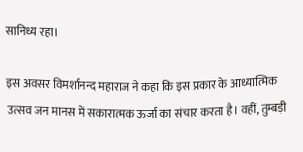सानिध्य रहा।

इस अवसर विमर्शानन्द महाराज ने कहा कि इस प्रकार के आध्यात्मिक उत्सव जन मानस में सकारात्मक ऊर्जा का संचार करता है। वहीं, तुम्बड़ी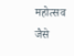महोत्सव जैसे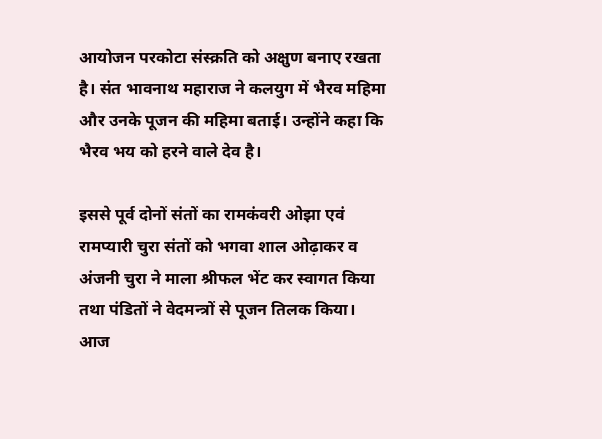आयोजन परकोटा संस्क्रति को अक्षुण बनाए रखता है। संत भावनाथ महाराज ने कलयुग में भैरव महिमा और उनके पूजन की महिमा बताई। उन्होंने कहा कि भैरव भय को हरने वाले देव है।

इससे पूर्व दोनों संतों का रामकंवरी ओझा एवं रामप्यारी चुरा संतों को भगवा शाल ओढ़ाकर व अंजनी चुरा ने माला श्रीफल भेंट कर स्वागत किया तथा पंडितों ने वेदमन्त्रों से पूजन तिलक किया। आज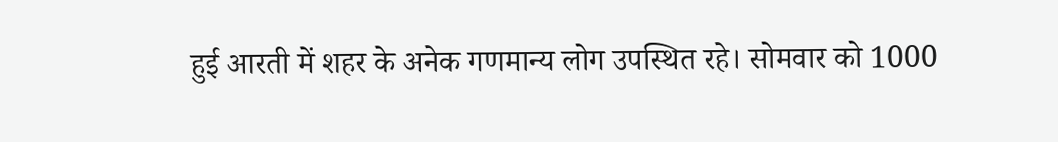हुई आरती में शहर के अनेक गणमान्य लोग उपस्थित रहे। सोमवार को 1000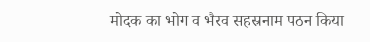मोदक का भोग व भैरव सहस्रनाम पठन किया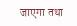जाएगा तथा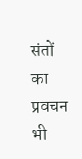संतों का प्रवचन भी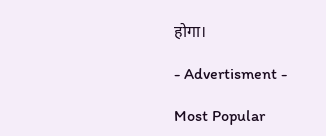होगा।

- Advertisment -

Most Popular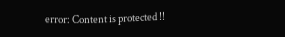error: Content is protected !!